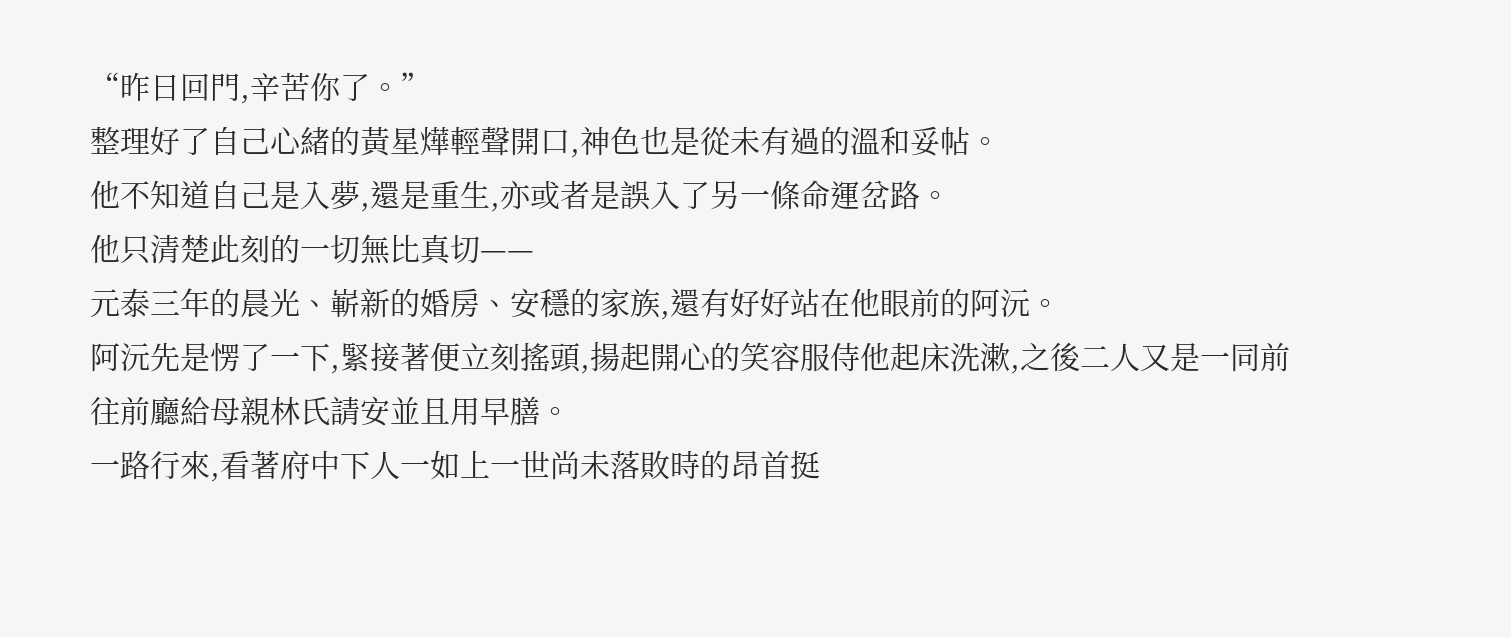“昨日回門,辛苦你了。”
整理好了自己心緒的黃星燁輕聲開口,神色也是從未有過的溫和妥帖。
他不知道自己是入夢,還是重生,亦或者是誤入了另一條命運岔路。
他只清楚此刻的一切無比真切——
元泰三年的晨光、嶄新的婚房、安穩的家族,還有好好站在他眼前的阿沅。
阿沅先是愣了一下,緊接著便立刻搖頭,揚起開心的笑容服侍他起床洗漱,之後二人又是一同前往前廳給母親林氏請安並且用早膳。
一路行來,看著府中下人一如上一世尚未落敗時的昂首挺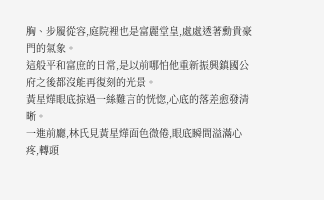胸、步履從容,庭院裡也是富麗堂皇,處處透著勳貴豪門的氣象。
這般平和富庶的日常,是以前哪怕他重新振興鎮國公府之後都沒能再復刻的光景。
黃星燁眼底掠過一絲難言的恍惚,心底的落差愈發清晰。
一進前廳,林氏見黃星燁面色微倦,眼底瞬間溢滿心疼,轉頭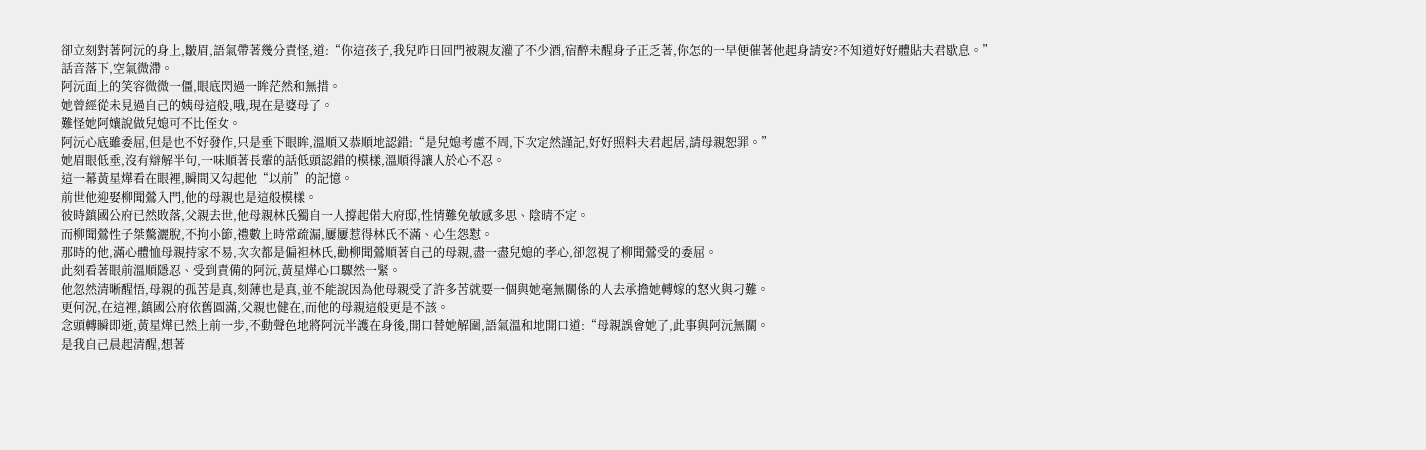卻立刻對著阿沅的身上,皺眉,語氣帶著幾分責怪,道:“你這孩子,我兒昨日回門被親友灌了不少酒,宿醉未醒身子正乏著,你怎的一早便催著他起身請安?不知道好好體貼夫君歇息。”
話音落下,空氣微滯。
阿沅面上的笑容微微一僵,眼底閃過一眸茫然和無措。
她曾經從未見過自己的姨母這般,哦,現在是婆母了。
難怪她阿孃說做兒媳可不比侄女。
阿沅心底雖委屈,但是也不好發作,只是垂下眼眸,溫順又恭順地認錯:“是兒媳考慮不周,下次定然謹記,好好照料夫君起居,請母親恕罪。”
她眉眼低垂,沒有辯解半句,一味順著長輩的話低頭認錯的模樣,溫順得讓人於心不忍。
這一幕黃星燁看在眼裡,瞬間又勾起他“以前”的記憶。
前世他迎娶柳聞鶯入門,他的母親也是這般模樣。
彼時鎮國公府已然敗落,父親去世,他母親林氏獨自一人撐起偌大府邸,性情難免敏感多思、陰晴不定。
而柳聞鶯性子桀驁灑脫,不拘小節,禮數上時常疏漏,屢屢惹得林氏不滿、心生怨懟。
那時的他,滿心體恤母親持家不易,次次都是偏袒林氏,勸柳聞鶯順著自己的母親,盡一盡兒媳的孝心,卻忽視了柳聞鶯受的委屈。
此刻看著眼前溫順隱忍、受到責備的阿沅,黃星燁心口驟然一緊。
他忽然清晰醒悟,母親的孤苦是真,刻薄也是真,並不能說因為他母親受了許多苦就要一個與她毫無關係的人去承擔她轉嫁的怒火與刁難。
更何況,在這裡,鎮國公府依舊圓滿,父親也健在,而他的母親這般更是不該。
念頭轉瞬即逝,黃星燁已然上前一步,不動聲色地將阿沅半護在身後,開口替她解圍,語氣溫和地開口道:“母親誤會她了,此事與阿沅無關。
是我自己晨起清醒,想著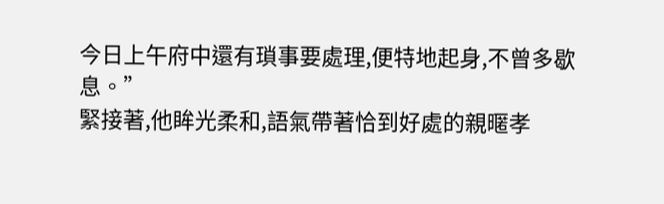今日上午府中還有瑣事要處理,便特地起身,不曾多歇息。”
緊接著,他眸光柔和,語氣帶著恰到好處的親暱孝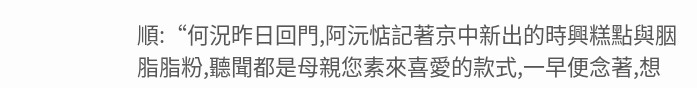順:“何況昨日回門,阿沅惦記著京中新出的時興糕點與胭脂脂粉,聽聞都是母親您素來喜愛的款式,一早便念著,想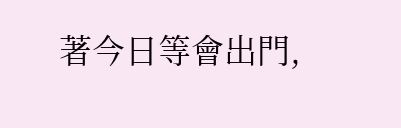著今日等會出門,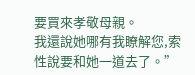要買來孝敬母親。
我還說她哪有我瞭解您,索性說要和她一道去了。”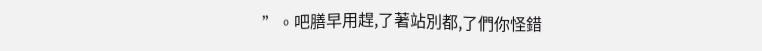”。吧膳早用趕,了著站別都,了們你怪錯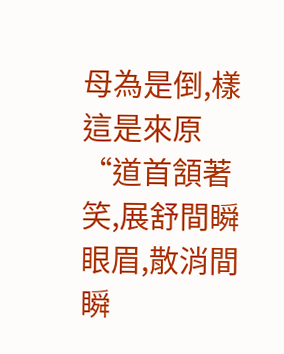母為是倒,樣這是來原“道首頷著笑,展舒間瞬眼眉,散消間瞬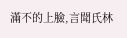滿不的上臉,言聞氏林